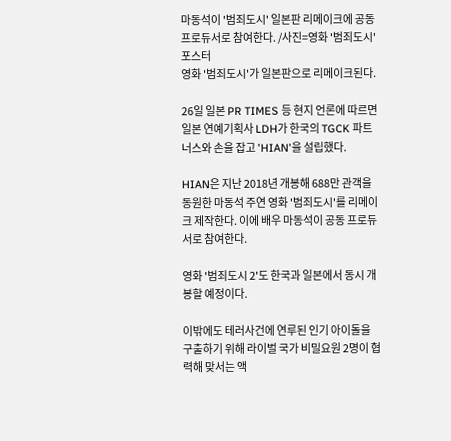마동석이 '범죄도시' 일본판 리메이크에 공동 프로듀서로 참여한다. /사진=영화 '범죄도시' 포스터
영화 '범죄도시'가 일본판으로 리메이크된다.

26일 일본 PR TIMES 등 현지 언론에 따르면 일본 연예기획사 LDH가 한국의 TGCK 파트너스와 손을 잡고 'HIAN'을 설립했다.

HIAN은 지난 2018년 개봉해 688만 관객을 동원한 마동석 주연 영화 '범죄도시'를 리메이크 제작한다. 이에 배우 마동석이 공동 프로듀서로 참여한다.

영화 '범죄도시 2'도 한국과 일본에서 동시 개봉할 예정이다.

이밖에도 테러사건에 연루된 인기 아이돌을 구출하기 위해 라이벌 국가 비밀요원 2명이 협력해 맞서는 액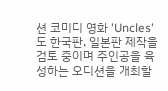션 코미디 영화 'Uncles'도 한국판, 일본판 제작을 검토 중이며 주인공을 육성하는 오디션을 개최할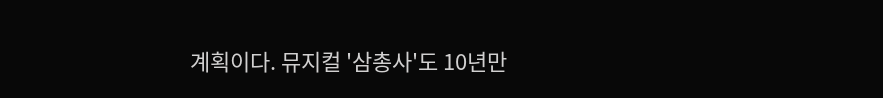계획이다. 뮤지컬 '삼총사'도 10년만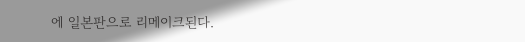에 일본판으로 리메이크된다.